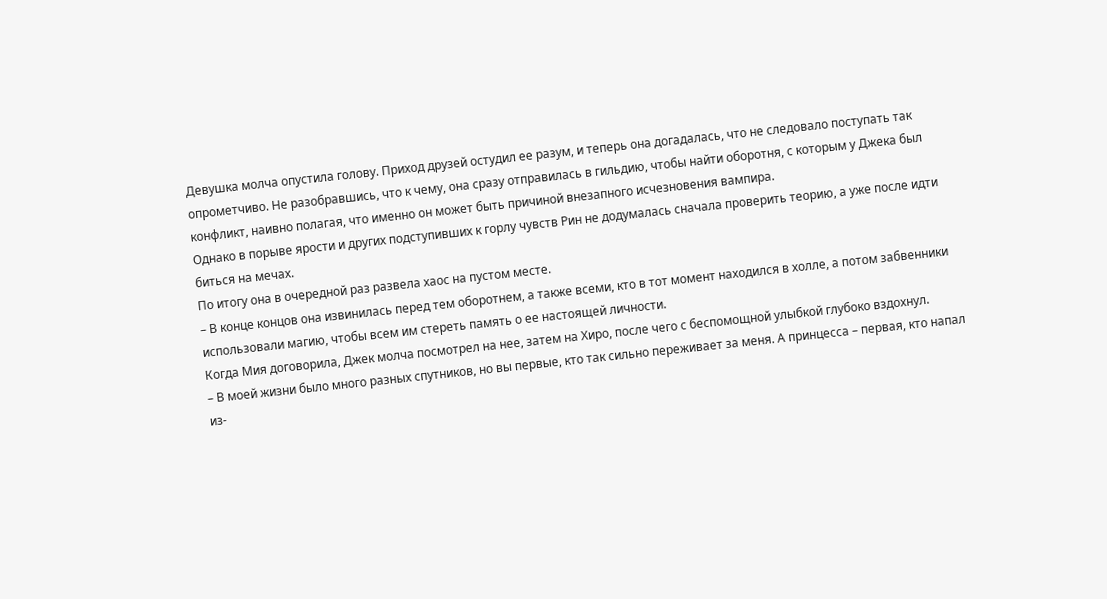Девушка молча опустила голову. Приход друзей остудил ее разум, и теперь она догадалась, что не следовало поступать так опрометчиво. Не разобравшись, что к чему, она сразу отправилась в гильдию, чтобы найти оборотня, с которым у Джека был конфликт, наивно полагая, что именно он может быть причиной внезапного исчезновения вампира.
Однако в порыве ярости и других подступивших к горлу чувств Рин не додумалась сначала проверить теорию, а уже после идти биться на мечах.
По итогу она в очередной раз развела хаос на пустом месте.
– В конце концов она извинилась перед тем оборотнем, а также всеми, кто в тот момент находился в холле, а потом забвенники использовали магию, чтобы всем им стереть память о ее настоящей личности.
Когда Мия договорила, Джек молча посмотрел на нее, затем на Хиро, после чего с беспомощной улыбкой глубоко вздохнул.
– В моей жизни было много разных спутников, но вы первые, кто так сильно переживает за меня. А принцесса – первая, кто напал из-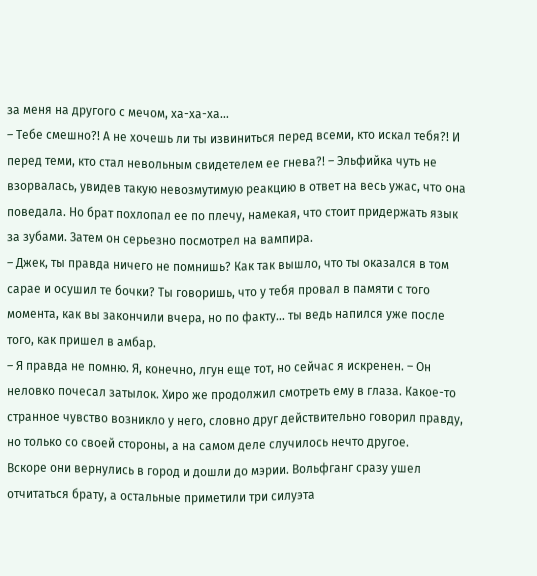за меня на другого с мечом, ха-ха-ха…
– Тебе смешно?! А не хочешь ли ты извиниться перед всеми, кто искал тебя?! И перед теми, кто стал невольным свидетелем ее гнева?! – Эльфийка чуть не взорвалась, увидев такую невозмутимую реакцию в ответ на весь ужас, что она поведала. Но брат похлопал ее по плечу, намекая, что стоит придержать язык за зубами. Затем он серьезно посмотрел на вампира.
– Джек, ты правда ничего не помнишь? Как так вышло, что ты оказался в том сарае и осушил те бочки? Ты говоришь, что у тебя провал в памяти с того момента, как вы закончили вчера, но по факту… ты ведь напился уже после того, как пришел в амбар.
– Я правда не помню. Я, конечно, лгун еще тот, но сейчас я искренен. – Он неловко почесал затылок. Хиро же продолжил смотреть ему в глаза. Какое-то странное чувство возникло у него, словно друг действительно говорил правду, но только со своей стороны, а на самом деле случилось нечто другое.
Вскоре они вернулись в город и дошли до мэрии. Вольфганг сразу ушел отчитаться брату, а остальные приметили три силуэта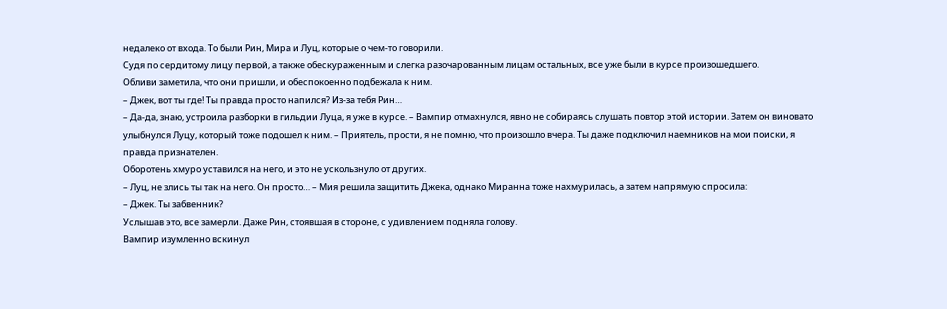недалеко от входа. То были Рин, Мира и Луц, которые о чем-то говорили.
Судя по сердитому лицу первой, а также обескураженным и слегка разочарованным лицам остальных, все уже были в курсе произошедшего.
Обливи заметила, что они пришли, и обеспокоенно подбежала к ним.
– Джек, вот ты где! Ты правда просто напился? Из-за тебя Рин…
– Да-да, знаю, устроила разборки в гильдии Луца, я уже в курсе. – Вампир отмахнулся, явно не собираясь слушать повтор этой истории. Затем он виновато улыбнулся Луцу, который тоже подошел к ним. – Приятель, прости, я не помню, что произошло вчера. Ты даже подключил наемников на мои поиски, я правда признателен.
Оборотень хмуро уставился на него, и это не ускользнуло от других.
– Луц, не злись ты так на него. Он просто… – Мия решила защитить Джека, однако Миранна тоже нахмурилась, а затем напрямую спросила:
– Джек. Ты забвенник?
Услышав это, все замерли. Даже Рин, стоявшая в стороне, с удивлением подняла голову.
Вампир изумленно вскинул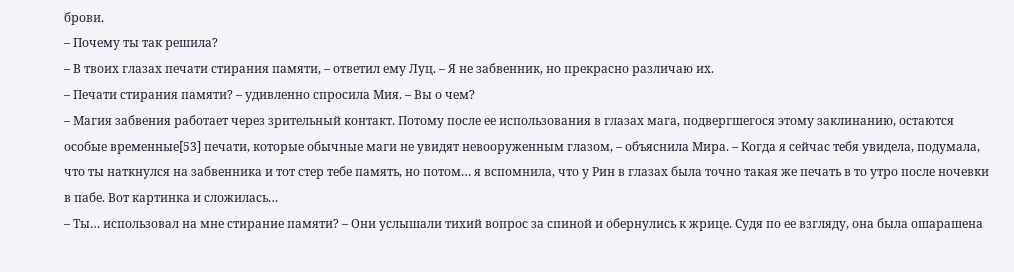брови.
– Почему ты так решила?
– В твоих глазах печати стирания памяти, – ответил ему Луц. – Я не забвенник, но прекрасно различаю их.
– Печати стирания памяти? – удивленно спросила Мия. – Вы о чем?
– Магия забвения работает через зрительный контакт. Потому после ее использования в глазах мага, подвергшегося этому заклинанию, остаются особые временные[53] печати, которые обычные маги не увидят невооруженным глазом, – объяснила Мира. – Когда я сейчас тебя увидела, подумала, что ты наткнулся на забвенника и тот стер тебе память, но потом… я вспомнила, что у Рин в глазах была точно такая же печать в то утро после ночевки в пабе. Вот картинка и сложилась…
– Ты… использовал на мне стирание памяти? – Они услышали тихий вопрос за спиной и обернулись к жрице. Судя по ее взгляду, она была ошарашена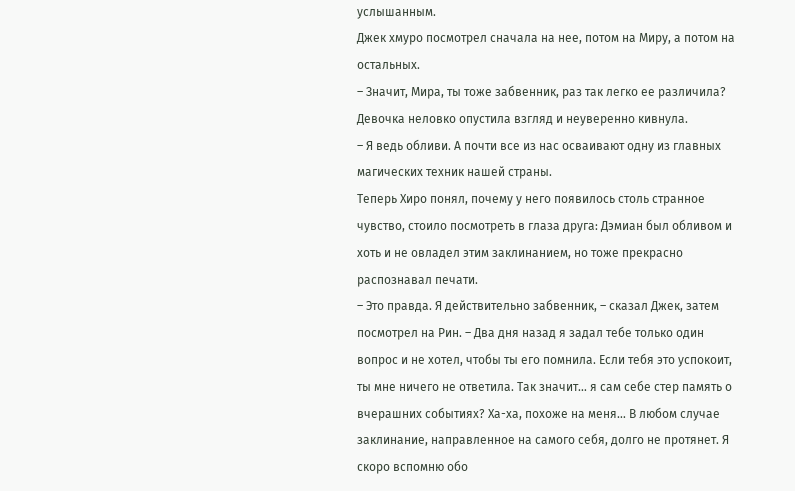услышанным.
Джек хмуро посмотрел сначала на нее, потом на Миру, а потом на остальных.
– Значит, Мира, ты тоже забвенник, раз так легко ее различила?
Девочка неловко опустила взгляд и неуверенно кивнула.
– Я ведь обливи. А почти все из нас осваивают одну из главных магических техник нашей страны.
Теперь Хиро понял, почему у него появилось столь странное чувство, стоило посмотреть в глаза друга: Дэмиан был обливом и хоть и не овладел этим заклинанием, но тоже прекрасно распознавал печати.
– Это правда. Я действительно забвенник, – сказал Джек, затем посмотрел на Рин. – Два дня назад я задал тебе только один вопрос и не хотел, чтобы ты его помнила. Если тебя это успокоит, ты мне ничего не ответила. Так значит… я сам себе стер память о вчерашних событиях? Ха-ха, похоже на меня… В любом случае заклинание, направленное на самого себя, долго не протянет. Я скоро вспомню обо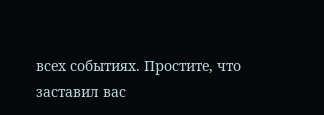всех событиях. Простите, что заставил вас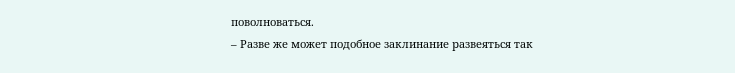поволноваться.
– Разве же может подобное заклинание развеяться так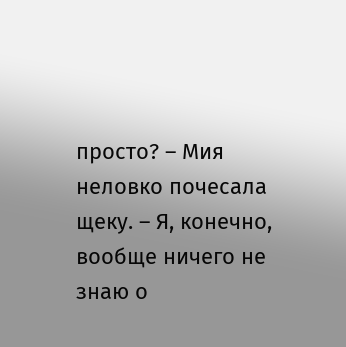просто? – Мия неловко почесала щеку. – Я, конечно, вообще ничего не знаю о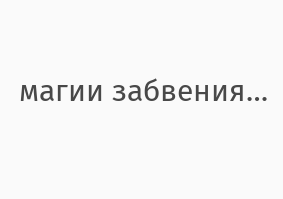магии забвения…